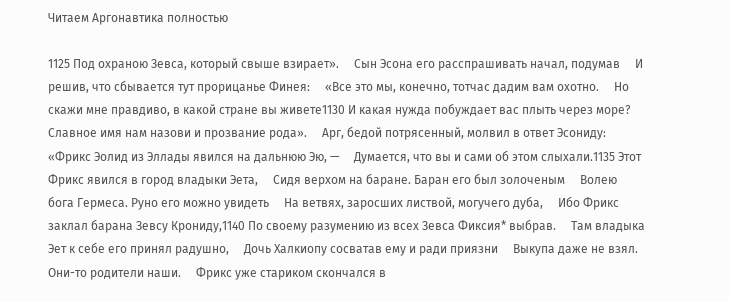Читаем Аргонавтика полностью

1125 Под охраною Зевса, который свыше взирает».     Сын Эсона его расспрашивать начал, подумав     И решив, что сбывается тут прорицанье Финея:     «Все это мы, конечно, тотчас дадим вам охотно.     Но скажи мне правдиво, в какой стране вы живете1130 И какая нужда побуждает вас плыть через море?     Славное имя нам назови и прозвание рода».     Арг, бедой потрясенный, молвил в ответ Эсониду:     «Фрикс Эолид из Эллады явился на дальнюю Эю, —     Думается, что вы и сами об этом слыхали.1135 Этот Фрикс явился в город владыки Эета,     Сидя верхом на баране. Баран его был золоченым     Волею бога Гермеса. Руно его можно увидеть     На ветвях, заросших листвой, могучего дуба,     Ибо Фрикс заклал барана Зевсу Крониду,1140 По своему разумению из всех Зевса Фиксия* выбрав.     Там владыка Эет к себе его принял радушно,     Дочь Халкиопу сосватав ему и ради приязни     Выкупа даже не взял. Они-то родители наши.     Фрикс уже стариком скончался в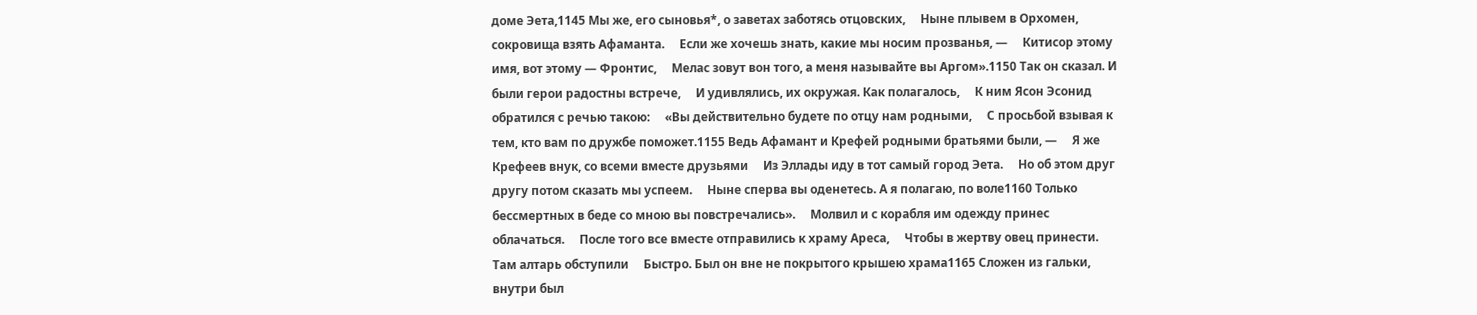доме Эета,1145 Мы же, его сыновья*, о заветах заботясь отцовских,     Ныне плывем в Орхомен, сокровища взять Афаманта.     Если же хочешь знать, какие мы носим прозванья, —     Китисор этому имя, вот этому — Фронтис,     Мелас зовут вон того, а меня называйте вы Аргом».1150 Так он сказал. И были герои радостны встрече,     И удивлялись, их окружая. Как полагалось,     К ним Ясон Эсонид обратился с речью такою:     «Вы действительно будете по отцу нам родными,     С просьбой взывая к тем, кто вам по дружбе поможет.1155 Ведь Афамант и Крефей родными братьями были, —     Я же Крефеев внук, со всеми вместе друзьями     Из Эллады иду в тот самый город Эета.     Но об этом друг другу потом сказать мы успеем.     Ныне сперва вы оденетесь. А я полагаю, по воле1160 Только бессмертных в беде со мною вы повстречались».     Молвил и с корабля им одежду принес облачаться.     После того все вместе отправились к храму Ареса,     Чтобы в жертву овец принести. Там алтарь обступили     Быстро. Был он вне не покрытого крышею храма1165 Сложен из гальки, внутри был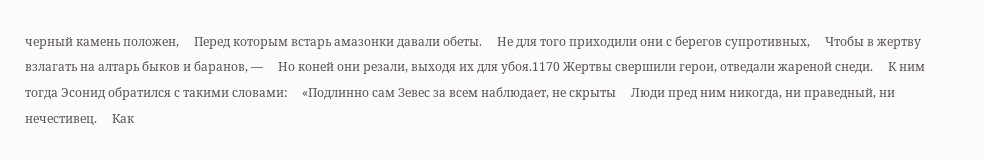черный камень положен,     Перед которым встарь амазонки давали обеты.     Не для того приходили они с берегов супротивных,     Чтобы в жертву взлагать на алтарь быков и баранов, —     Но коней они резали, выходя их для убоя.1170 Жертвы свершили герои, отведали жареной снеди.     К ним тогда Эсонид обратился с такими словами:     «Подлинно сам Зевес за всем наблюдает, не скрыты     Люди пред ним никогда, ни праведный, ни нечестивец.     Как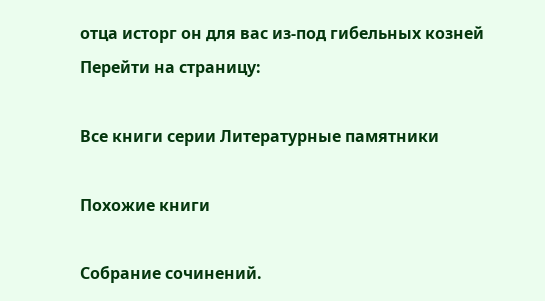отца исторг он для вас из-под гибельных козней
Перейти на страницу:

Все книги серии Литературные памятники

Похожие книги

Собрание сочинений.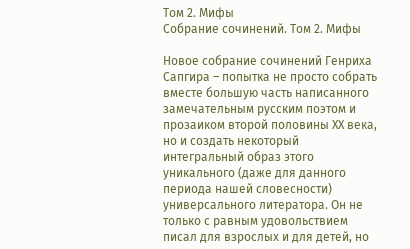Том 2. Мифы
Собрание сочинений. Том 2. Мифы

Новое собрание сочинений Генриха Сапгира – попытка не просто собрать вместе большую часть написанного замечательным русским поэтом и прозаиком второй половины ХX века, но и создать некоторый интегральный образ этого уникального (даже для данного периода нашей словесности) универсального литератора. Он не только с равным удовольствием писал для взрослых и для детей, но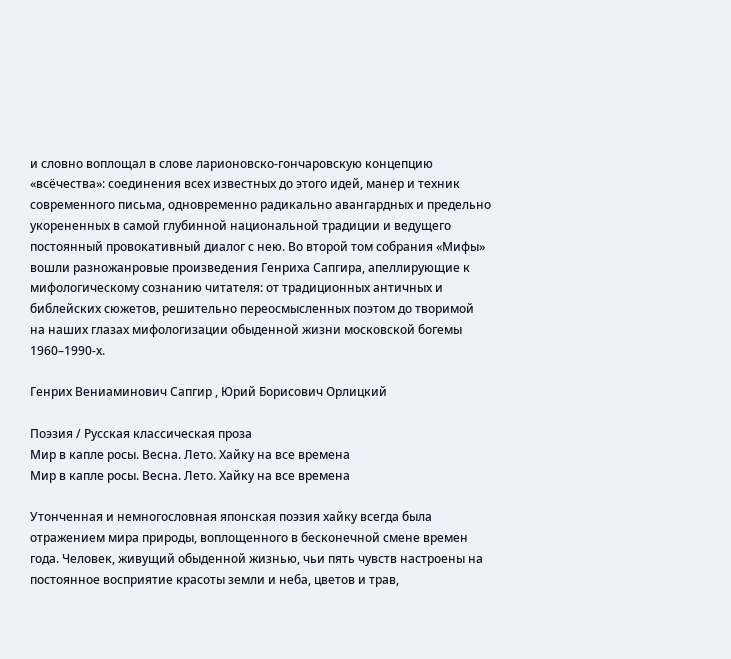и словно воплощал в слове ларионовско-гончаровскую концепцию «всёчества»: соединения всех известных до этого идей, манер и техник современного письма, одновременно радикально авангардных и предельно укорененных в самой глубинной национальной традиции и ведущего постоянный провокативный диалог с нею. Во второй том собрания «Мифы» вошли разножанровые произведения Генриха Сапгира, апеллирующие к мифологическому сознанию читателя: от традиционных античных и библейских сюжетов, решительно переосмысленных поэтом до творимой на наших глазах мифологизации обыденной жизни московской богемы 1960–1990‐х.

Генрих Вениаминович Сапгир , Юрий Борисович Орлицкий

Поэзия / Русская классическая проза
Мир в капле росы. Весна. Лето. Хайку на все времена
Мир в капле росы. Весна. Лето. Хайку на все времена

Утонченная и немногословная японская поэзия хайку всегда была отражением мира природы, воплощенного в бесконечной смене времен года. Человек, живущий обыденной жизнью, чьи пять чувств настроены на постоянное восприятие красоты земли и неба, цветов и трав,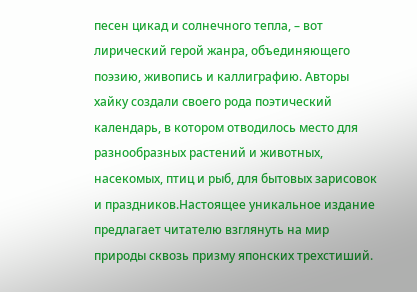песен цикад и солнечного тепла, – вот лирический герой жанра, объединяющего поэзию, живопись и каллиграфию. Авторы хайку создали своего рода поэтический календарь, в котором отводилось место для разнообразных растений и животных, насекомых, птиц и рыб, для бытовых зарисовок и праздников.Настоящее уникальное издание предлагает читателю взглянуть на мир природы сквозь призму японских трехстиший.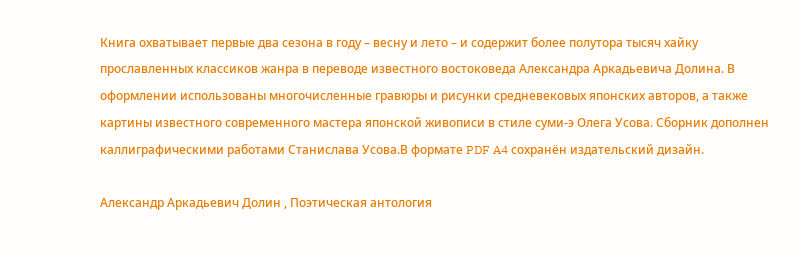Книга охватывает первые два сезона в году – весну и лето – и содержит более полутора тысяч хайку прославленных классиков жанра в переводе известного востоковеда Александра Аркадьевича Долина. В оформлении использованы многочисленные гравюры и рисунки средневековых японских авторов, а также картины известного современного мастера японской живописи в стиле суми-э Олега Усова. Сборник дополнен каллиграфическими работами Станислава Усова.В формате PDF A4 сохранён издательский дизайн.

Александр Аркадьевич Долин , Поэтическая антология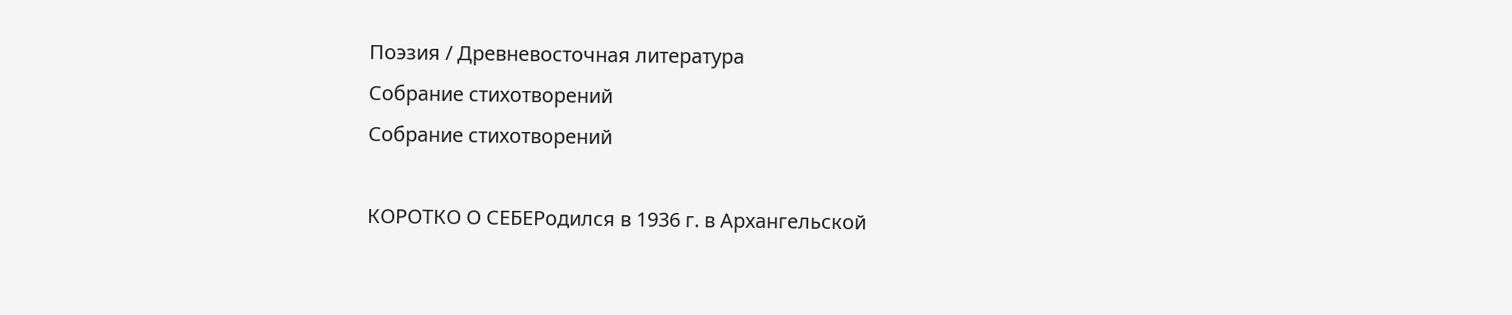Поэзия / Древневосточная литература
Собрание стихотворений
Собрание стихотворений

КОРОТКО О СЕБЕРодился в 1936 г. в Архангельской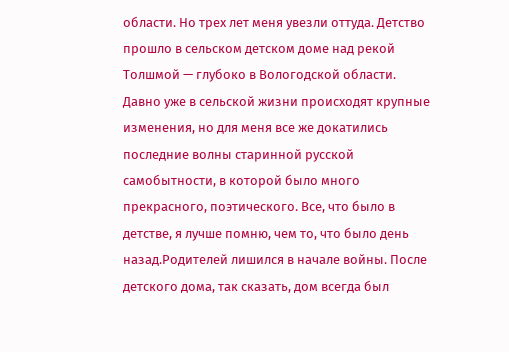области. Но трех лет меня увезли оттуда. Детство прошло в сельском детском доме над рекой Толшмой — глубоко в Вологодской области. Давно уже в сельской жизни происходят крупные изменения, но для меня все же докатились последние волны старинной русской самобытности, в которой было много прекрасного, поэтического. Все, что было в детстве, я лучше помню, чем то, что было день назад.Родителей лишился в начале войны. После детского дома, так сказать, дом всегда был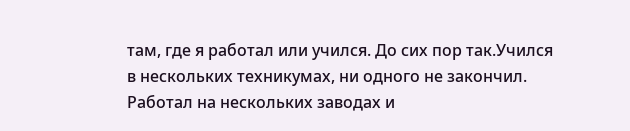там, где я работал или учился. До сих пор так.Учился в нескольких техникумах, ни одного не закончил. Работал на нескольких заводах и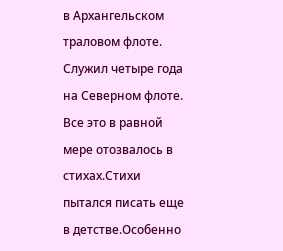в Архангельском траловом флоте. Служил четыре года на Северном флоте. Все это в равной мере отозвалось в стихах.Стихи пытался писать еще в детстве.Особенно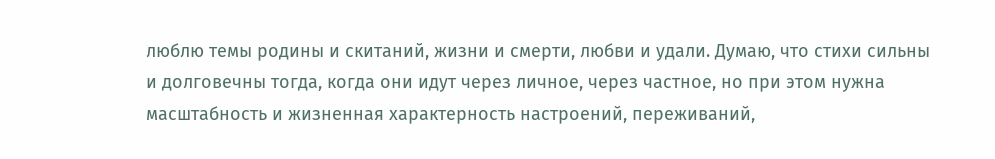люблю темы родины и скитаний, жизни и смерти, любви и удали. Думаю, что стихи сильны и долговечны тогда, когда они идут через личное, через частное, но при этом нужна масштабность и жизненная характерность настроений, переживаний,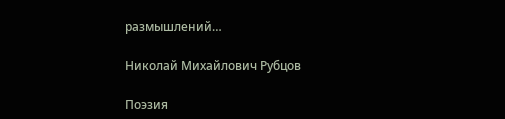размышлений…

Николай Михайлович Рубцов

Поэзия